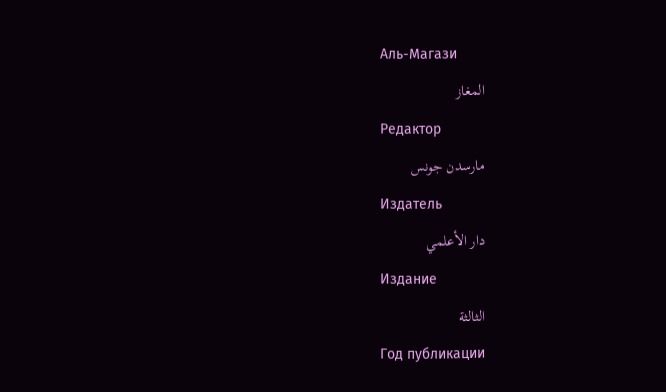Аль-Магази
المغاز
Редактор
مارسدن جونس
Издатель
دار الأعلمي
Издание
الثالثة
Год публикации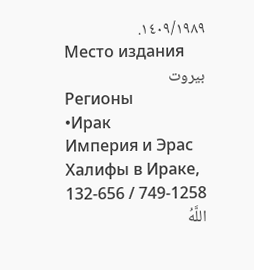١٤٠٩/١٩٨٩.
Место издания
بيروت
Регионы
•Ирак
Империя и Эрас
Халифы в Ираке, 132-656 / 749-1258
اللَّهُ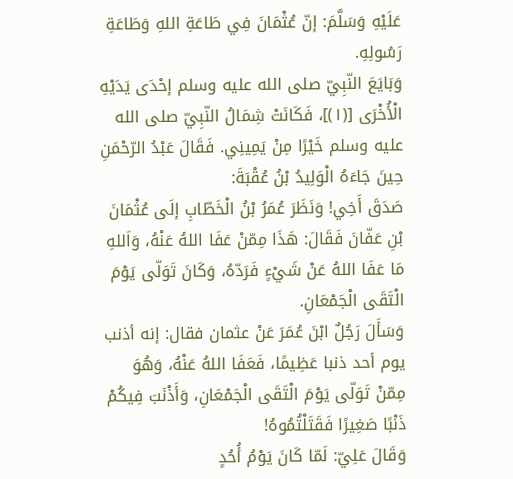عَلَيْهِ وَسَلَّمَ: إنّ عُثْمَانَ فِي طَاعَةِ اللهِ وَطَاعَةِ رَسُولِهِ.
وَبَايَعَ النّبِيّ صلى الله عليه وسلم إحْدَى يَدَيْهِ الْأُخْرَى [(١)]، فَكَانَتْ شِمَالُ النّبِيّ صلى الله عليه وسلم خَيْرًا مِنْ يَمِينِي. فَقَالَ عَبْدُ الرّحْمَنِ حِينَ جَاءَهُ الْوَلِيدُ بْنُ عُقْبَةَ:
صَدَقَ أَخِي! وَنَظَرَ عُمَرُ بْنُ الْخَطّابِ إلَى عُثْمَانَ بْنِ عَفّانَ فَقَالَ: هَذَا مِمّنْ عَفَا اللهُ عَنْهُ، وَاَللهِ مَا عَفَا اللهُ عَنْ شَيْءٍ فَرَدّهُ، وَكَانَ تَوَلّى يَوْمَ الْتَقَى الْجَمْعَانِ.
وَسَأَلَ رَجُلٌ ابْنَ عُمَرَ عَنْ عثمان فقال: إنه أذنب يوم أحد ذنبا عَظِيمًا، فَعَفَا اللهُ عَنْهُ، وَهُوَ مِمّنْ تَوَلّى يَوْمَ الْتَقَى الْجَمْعَانِ، وَأَذْنَبَ فِيكُمْ ذَنْبًا صَغِيرًا فَقَتَلْتُمُوهُ!
وَقَالَ عَلِيّ: لَمّا كَانَ يَوْمُ أُحُدٍ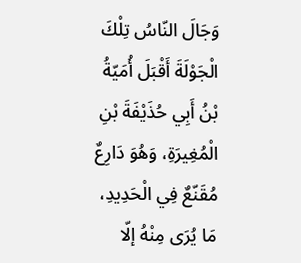وَجَالَ النّاسُ تِلْكَ الْجَوْلَةَ أَقْبَلَ أُمَيّةُ بْنُ أَبِي حُذَيْفَةَ بْنِ الْمُغِيرَةِ، وَهُوَ دَارِعٌ مُقَنّعٌ فِي الْحَدِيدِ، مَا يُرَى مِنْهُ إلّا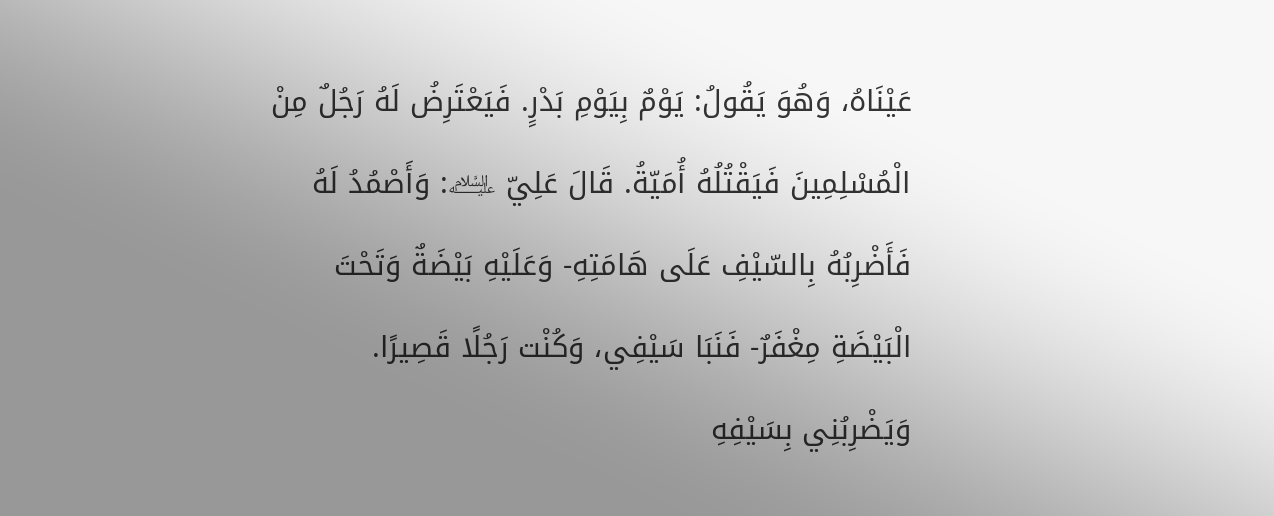عَيْنَاهُ، وَهُوَ يَقُولُ: يَوْمٌ بِيَوْمِ بَدْرٍ. فَيَعْتَرِضُ لَهُ رَجُلٌ مِنْ الْمُسْلِمِينَ فَيَقْتُلُهُ أُمَيّةُ. قَالَ عَلِيّ ﵇: وَأَصْمُدُ لَهُ فَأَضْرِبُهُ بِالسّيْفِ عَلَى هَامَتِهِ- وَعَلَيْهِ بَيْضَةٌ وَتَحْتَ الْبَيْضَةِ مِغْفَرٌ- فَنَبَا سَيْفِي، وَكُنْت رَجُلًا قَصِيرًا. وَيَضْرِبُنِي بِسَيْفِهِ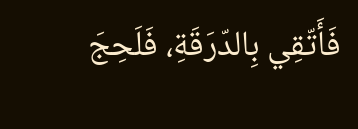فَأَتّقِي بِالدّرَقَةِ، فَلَحِجَ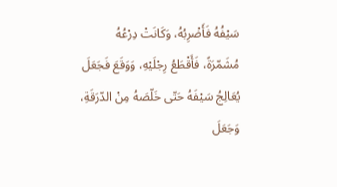سَيْفُهُ فَأَضْرِبُهُ، وَكَانَتْ دِرْعُهُ مُشَمّرَةً، فَأَقْطَعُ رِجْلَيْهِ، وَوَقَعَ فَجَعَلَ يُعَالِجُ سَيْفَهُ حَتّى خَلّصَهُ مِنْ الدّرَقَةِ، وَجَعَلَ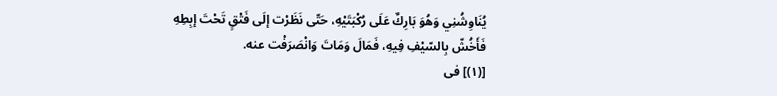يُنَاوِشُنِي وَهُوَ بَارِكٌ عَلَى رُكْبَتَيْهِ، حَتّى نَظَرْت إلَى فَتْقٍ تَحْتَ إبِطِهِ فَأَخُشّ بِالسّيْفِ فِيهِ، فَمَالَ وَمَاتَ وَانْصَرَفْت عنه.
[(١)] فى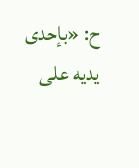ح: «بإحدى يديه على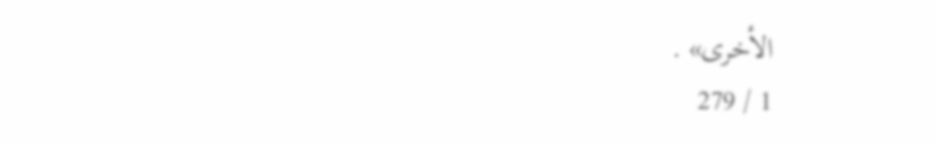الأخرى» .
1 / 279